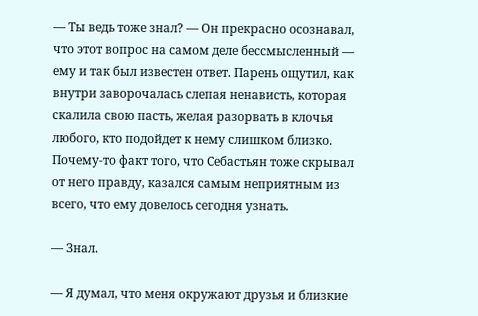— Ты ведь тоже знал? — Он прекрасно осознавал, что этот вопрос на самом деле бессмысленный — ему и так был известен ответ. Парень ощутил, как внутри заворочалась слепая ненависть, которая скалила свою пасть, желая разорвать в клочья любого, кто подойдет к нему слишком близко. Почему-то факт того, что Себастьян тоже скрывал от него правду, казался самым неприятным из всего, что ему довелось сегодня узнать.

— Знал.

— Я думал, что меня окружают друзья и близкие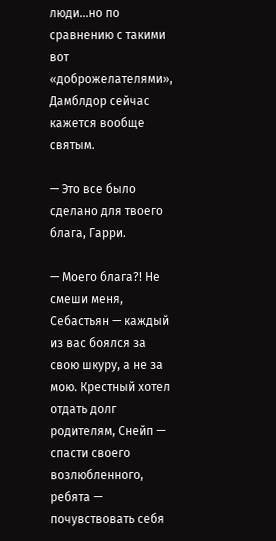люди…но по сравнению с такими вот «доброжелателями», Дамблдор сейчас кажется вообще святым.

— Это все было сделано для твоего блага, Гарри.

— Моего блага?! Не смеши меня, Себастьян — каждый из вас боялся за свою шкуру, а не за мою. Крестный хотел отдать долг родителям, Снейп — спасти своего возлюбленного, ребята — почувствовать себя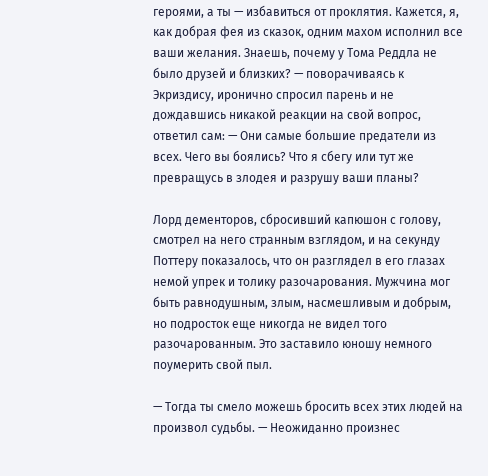героями, а ты — избавиться от проклятия. Кажется, я, как добрая фея из сказок, одним махом исполнил все ваши желания. Знаешь, почему у Тома Реддла не было друзей и близких? — поворачиваясь к Экриздису, иронично спросил парень и не дождавшись никакой реакции на свой вопрос, ответил сам: — Они самые большие предатели из всех. Чего вы боялись? Что я сбегу или тут же превращусь в злодея и разрушу ваши планы?

Лорд дементоров, сбросивший капюшон с голову, смотрел на него странным взглядом, и на секунду Поттеру показалось, что он разглядел в его глазах немой упрек и толику разочарования. Мужчина мог быть равнодушным, злым, насмешливым и добрым, но подросток еще никогда не видел того разочарованным. Это заставило юношу немного поумерить свой пыл.

— Тогда ты смело можешь бросить всех этих людей на произвол судьбы. — Неожиданно произнес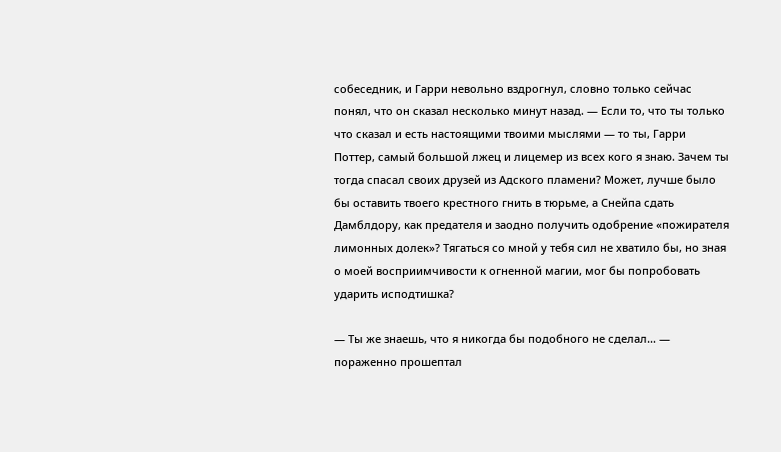собеседник, и Гарри невольно вздрогнул, словно только сейчас понял, что он сказал несколько минут назад. — Если то, что ты только что сказал и есть настоящими твоими мыслями — то ты, Гарри Поттер, самый большой лжец и лицемер из всех кого я знаю. Зачем ты тогда спасал своих друзей из Адского пламени? Может, лучше было бы оставить твоего крестного гнить в тюрьме, а Снейпа сдать Дамблдору, как предателя и заодно получить одобрение «пожирателя лимонных долек»? Тягаться со мной у тебя сил не хватило бы, но зная о моей восприимчивости к огненной магии, мог бы попробовать ударить исподтишка?

— Ты же знаешь, что я никогда бы подобного не сделал… — пораженно прошептал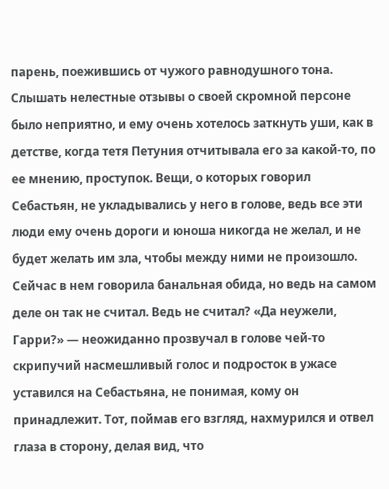парень, поежившись от чужого равнодушного тона. Слышать нелестные отзывы о своей скромной персоне было неприятно, и ему очень хотелось заткнуть уши, как в детстве, когда тетя Петуния отчитывала его за какой-то, по ее мнению, проступок. Вещи, о которых говорил Себастьян, не укладывались у него в голове, ведь все эти люди ему очень дороги и юноша никогда не желал, и не будет желать им зла, чтобы между ними не произошло. Сейчас в нем говорила банальная обида, но ведь на самом деле он так не считал. Ведь не считал? «Да неужели, Гарри?» — неожиданно прозвучал в голове чей-то скрипучий насмешливый голос и подросток в ужасе уставился на Себастьяна, не понимая, кому он принадлежит. Тот, поймав его взгляд, нахмурился и отвел глаза в сторону, делая вид, что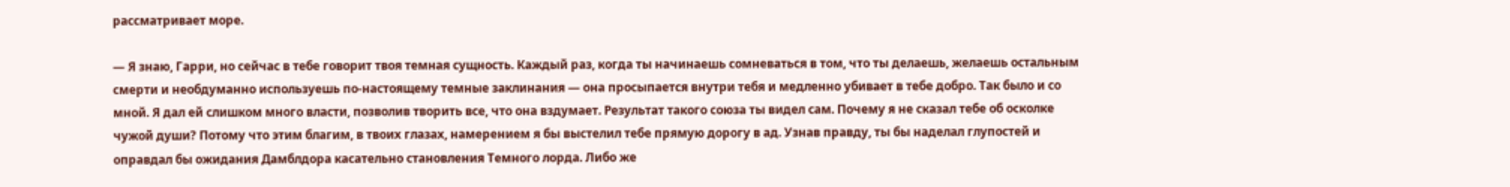рассматривает море.

— Я знаю, Гарри, но сейчас в тебе говорит твоя темная сущность. Каждый раз, когда ты начинаешь сомневаться в том, что ты делаешь, желаешь остальным смерти и необдуманно используешь по-настоящему темные заклинания — она просыпается внутри тебя и медленно убивает в тебе добро. Так было и со мной. Я дал ей слишком много власти, позволив творить все, что она вздумает. Результат такого союза ты видел сам. Почему я не сказал тебе об осколке чужой души? Потому что этим благим, в твоих глазах, намерением я бы выстелил тебе прямую дорогу в ад. Узнав правду, ты бы наделал глупостей и оправдал бы ожидания Дамблдора касательно становления Темного лорда. Либо же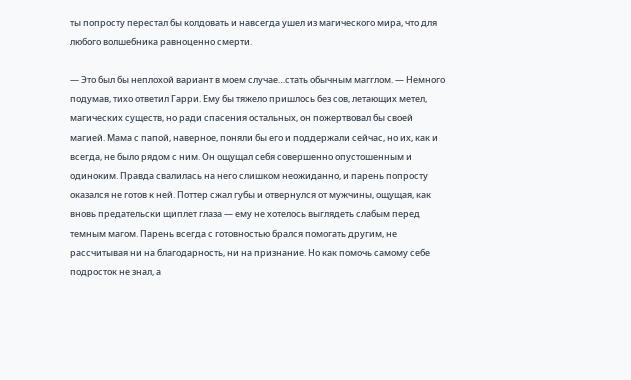ты попросту перестал бы колдовать и навсегда ушел из магического мира, что для любого волшебника равноценно смерти.

— Это был бы неплохой вариант в моем случае…стать обычным магглом. — Немного подумав, тихо ответил Гарри. Ему бы тяжело пришлось без сов, летающих метел, магических существ, но ради спасения остальных, он пожертвовал бы своей магией. Мама с папой, наверное, поняли бы его и поддержали сейчас, но их, как и всегда, не было рядом с ним. Он ощущал себя совершенно опустошенным и одиноким. Правда свалилась на него слишком неожиданно, и парень попросту оказался не готов к ней. Поттер сжал губы и отвернулся от мужчины, ощущая, как вновь предательски щиплет глаза — ему не хотелось выглядеть слабым перед темным магом. Парень всегда с готовностью брался помогать другим, не рассчитывая ни на благодарность, ни на признание. Но как помочь самому себе подросток не знал, а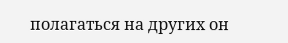полагаться на других он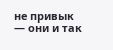не привык — они и так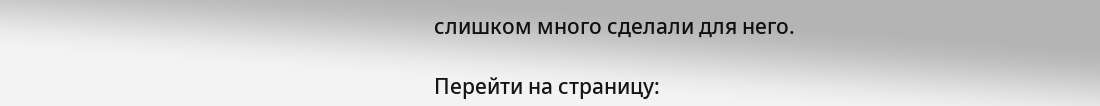слишком много сделали для него.

Перейти на страницу: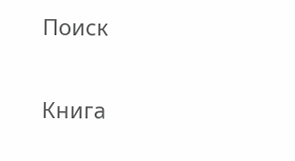Поиск

Книга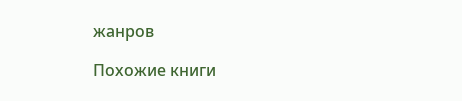жанров

Похожие книги